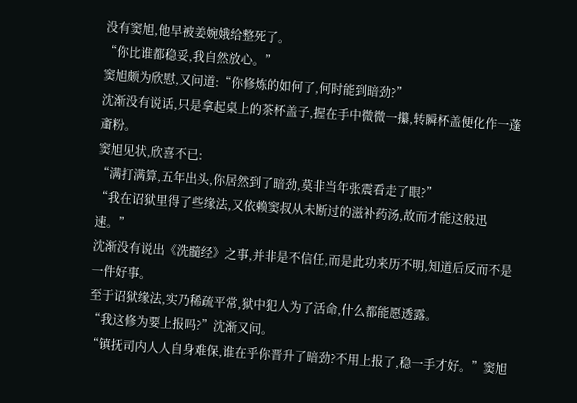没有窦旭,他早被姜婉娥给整死了。
“你比谁都稳妥,我自然放心。”
窦旭颇为欣慰,又问道:“你修炼的如何了,何时能到暗劲?”
沈渐没有说话,只是拿起桌上的茶杯盖子,握在手中微微一攥,转瞬杯盖便化作一蓬齑粉。
窦旭见状,欣喜不已:
“满打满算,五年出头,你居然到了暗劲,莫非当年张震看走了眼?”
“我在诏狱里得了些缘法,又依赖窦叔从未断过的滋补药汤,故而才能这般迅速。”
沈渐没有说出《洗髓经》之事,并非是不信任,而是此功来历不明,知道后反而不是一件好事。
至于诏狱缘法,实乃稀疏平常,狱中犯人为了活命,什么都能愿透露。
“我这修为要上报吗?”沈渐又问。
“镇抚司内人人自身难保,谁在乎你晋升了暗劲?不用上报了,稳一手才好。”窦旭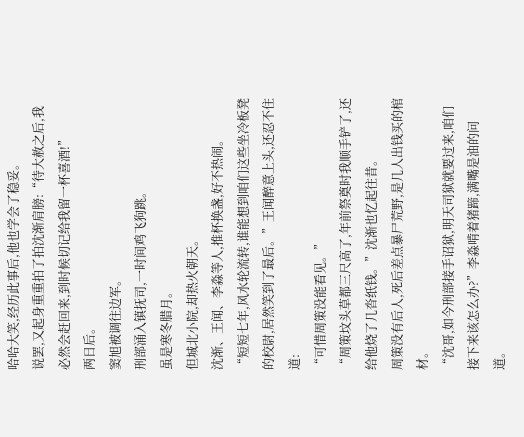哈哈大笑,经历此事后,他也学会了稳妥。
说罢,又起身重重拍了拍沈渐肩膀:“待大赦之后,我必然会赶回来,到时候切记给我留一杯喜酒!”
两日后。
窦旭被调往边军。
刑部涌入镇抚司,一时间鸡飞狗跳。
虽是寒冬腊月。
但城北小院,却热火朝天。
沈渐、王闻、李淼等人,推杯换盏,好不热闹。
“短短七年,风水轮流转,谁能想到咱们这些坐冷板凳的校尉,居然笑到了最后。”王闻醉意上头,还忍不住道:
“可惜周策没能看见。”
“周策坟头草都三尺高了,年前祭奠时我顺手铲了,还给他烧了几沓纸钱。”沈渐也忆起往昔。
周策没有后人,死后差点暴尸荒野,是几人出钱买的棺材。
“沈哥,如今刑部接手诏狱,明天司狱就要过来,咱们接下来该怎么办?”李淼啃着猪蹄,满嘴是油的问道。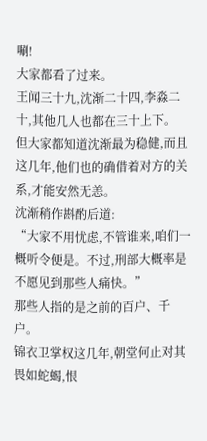唰!
大家都看了过来。
王闻三十九,沈渐二十四,李淼二十,其他几人也都在三十上下。
但大家都知道沈渐最为稳健,而且这几年,他们也的确借着对方的关系,才能安然无恙。
沈渐稍作斟酌后道:
“大家不用忧虑,不管谁来,咱们一概听令便是。不过,刑部大概率是不愿见到那些人痛快。”
那些人指的是之前的百户、千户。
锦衣卫掌权这几年,朝堂何止对其畏如蛇蝎,恨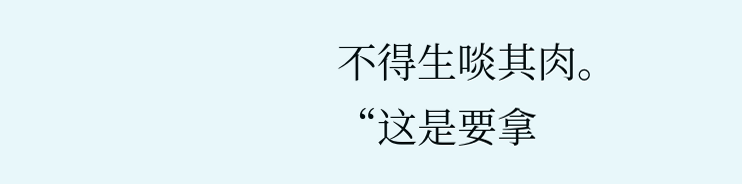不得生啖其肉。
“这是要拿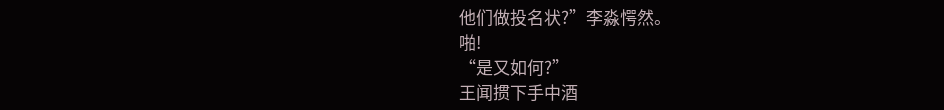他们做投名状?”李淼愕然。
啪!
“是又如何?”
王闻掼下手中酒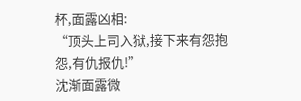杯,面露凶相:
“顶头上司入狱,接下来有怨抱怨,有仇报仇!”
沈渐面露微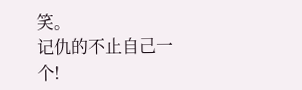笑。
记仇的不止自己一个!